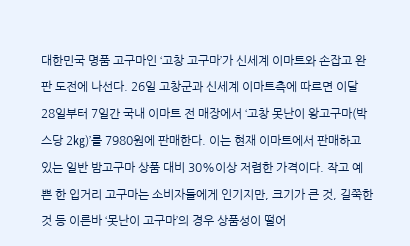대한민국 명품 고구마인 ‘고창 고구마’가 신세계 이마트와 손잡고 완판 도전에 나선다. 26일 고창군과 신세계 이마트측에 따르면 이달 28일부터 7일간 국내 이마트 전 매장에서 ‘고창 못난이 왕고구마(박스당 2㎏)’를 7980원에 판매한다. 이는 현재 이마트에서 판매하고 있는 일반 밤고구마 상품 대비 30%이상 저렴한 가격이다. 작고 예쁜 한 입거리 고구마는 소비자들에게 인기지만, 크기가 큰 것, 길쭉한 것 등 이른바 ‘못난이 고구마’의 경우 상품성이 떨어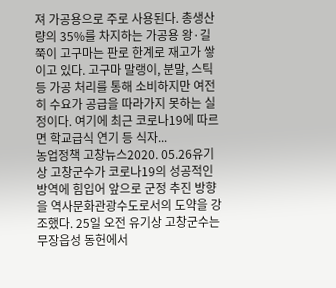져 가공용으로 주로 사용된다. 총생산량의 35%를 차지하는 가공용 왕·길쭉이 고구마는 판로 한계로 재고가 쌓이고 있다. 고구마 말랭이, 분말, 스틱 등 가공 처리를 통해 소비하지만 여전히 수요가 공급을 따라가지 못하는 실정이다. 여기에 최근 코로나19에 따르면 학교급식 연기 등 식자...
농업정책 고창뉴스2020. 05.26유기상 고창군수가 코로나19의 성공적인 방역에 힘입어 앞으로 군정 추진 방향을 역사문화관광수도로서의 도약을 강조했다. 25일 오전 유기상 고창군수는 무장읍성 동헌에서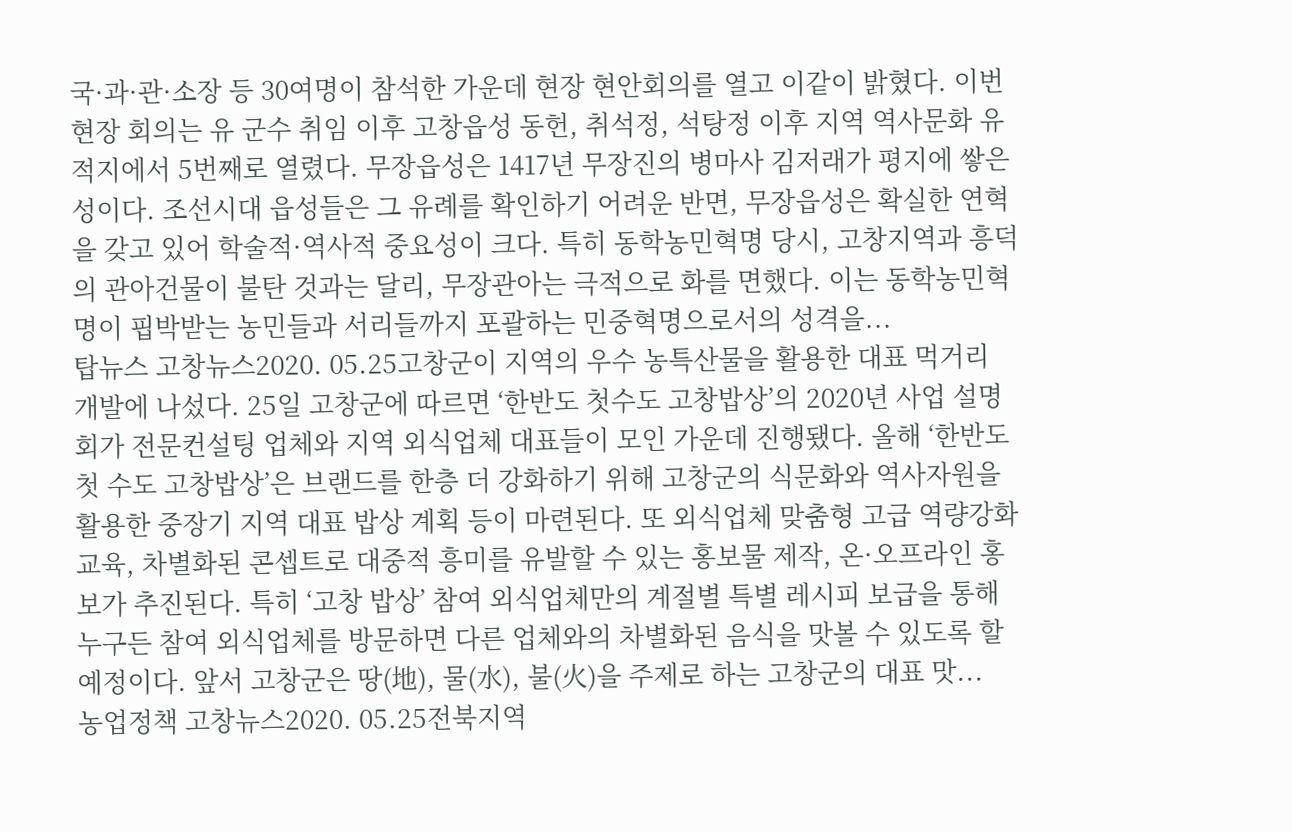국·과·관·소장 등 30여명이 참석한 가운데 현장 현안회의를 열고 이같이 밝혔다. 이번 현장 회의는 유 군수 취임 이후 고창읍성 동헌, 취석정, 석탕정 이후 지역 역사문화 유적지에서 5번째로 열렸다. 무장읍성은 1417년 무장진의 병마사 김저래가 평지에 쌓은 성이다. 조선시대 읍성들은 그 유례를 확인하기 어려운 반면, 무장읍성은 확실한 연혁을 갖고 있어 학술적·역사적 중요성이 크다. 특히 동학농민혁명 당시, 고창지역과 흥덕의 관아건물이 불탄 것과는 달리, 무장관아는 극적으로 화를 면했다. 이는 동학농민혁명이 핍박받는 농민들과 서리들까지 포괄하는 민중혁명으로서의 성격을...
탑뉴스 고창뉴스2020. 05.25고창군이 지역의 우수 농특산물을 활용한 대표 먹거리 개발에 나섰다. 25일 고창군에 따르면 ‘한반도 첫수도 고창밥상’의 2020년 사업 설명회가 전문컨설팅 업체와 지역 외식업체 대표들이 모인 가운데 진행됐다. 올해 ‘한반도 첫 수도 고창밥상’은 브랜드를 한층 더 강화하기 위해 고창군의 식문화와 역사자원을 활용한 중장기 지역 대표 밥상 계획 등이 마련된다. 또 외식업체 맞춤형 고급 역량강화 교육, 차별화된 콘셉트로 대중적 흥미를 유발할 수 있는 홍보물 제작, 온·오프라인 홍보가 추진된다. 특히 ‘고창 밥상’ 참여 외식업체만의 계절별 특별 레시피 보급을 통해 누구든 참여 외식업체를 방문하면 다른 업체와의 차별화된 음식을 맛볼 수 있도록 할 예정이다. 앞서 고창군은 땅(地), 물(水), 불(火)을 주제로 하는 고창군의 대표 맛...
농업정책 고창뉴스2020. 05.25전북지역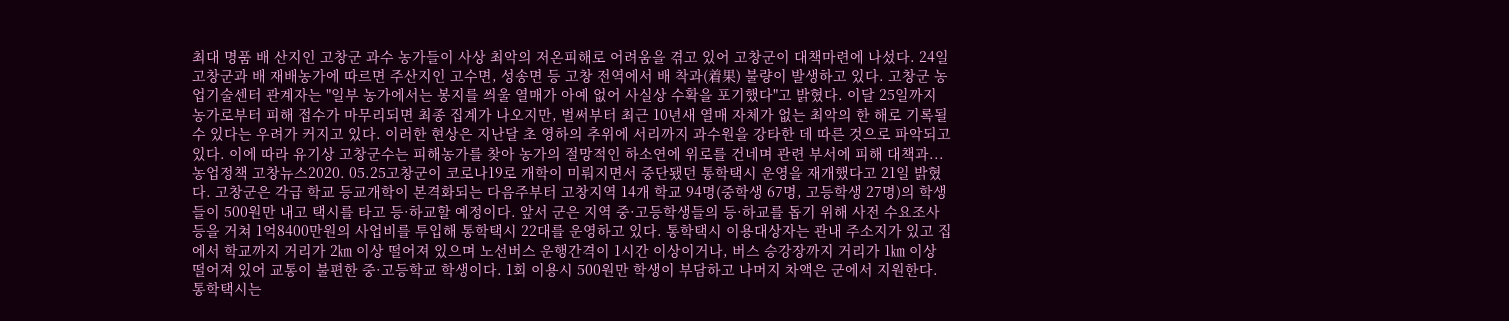최대 명품 배 산지인 고창군 과수 농가들이 사상 최악의 저온피해로 어려움을 겪고 있어 고창군이 대책마련에 나섰다. 24일 고창군과 배 재배농가에 따르면 주산지인 고수면, 성송면 등 고창 전역에서 배 착과(着果) 불량이 발생하고 있다. 고창군 농업기술센터 관계자는 "일부 농가에서는 봉지를 씌울 열매가 아예 없어 사실상 수확을 포기했다"고 밝혔다. 이달 25일까지 농가로부터 피해 접수가 마무리되면 최종 집계가 나오지만, 벌써부터 최근 10년새 열매 자체가 없는 최악의 한 해로 기록될 수 있다는 우려가 커지고 있다. 이러한 현상은 지난달 초 영하의 추위에 서리까지 과수원을 강타한 데 따른 것으로 파악되고 있다. 이에 따라 유기상 고창군수는 피해농가를 찾아 농가의 절망적인 하소연에 위로를 건네며 관련 부서에 피해 대책과...
농업정책 고창뉴스2020. 05.25고창군이 코로나19로 개학이 미뤄지면서 중단됐던 통학택시 운영을 재개했다고 21일 밝혔다. 고창군은 각급 학교 등교개학이 본격화되는 다음주부터 고창지역 14개 학교 94명(중학생 67명, 고등학생 27명)의 학생들이 500원만 내고 택시를 타고 등·하교할 예정이다. 앞서 군은 지역 중·고등학생들의 등·하교를 돕기 위해 사전 수요조사 등을 거쳐 1억8400만원의 사업비를 투입해 통학택시 22대를 운영하고 있다. 통학택시 이용대상자는 관내 주소지가 있고 집에서 학교까지 거리가 2㎞ 이상 떨어져 있으며 노선버스 운행간격이 1시간 이상이거나, 버스 승강장까지 거리가 1㎞ 이상 떨어져 있어 교통이 불편한 중·고등학교 학생이다. 1회 이용시 500원만 학생이 부담하고 나머지 차액은 군에서 지원한다. 통학택시는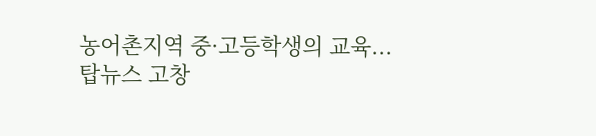농어촌지역 중·고등학생의 교육...
탑뉴스 고창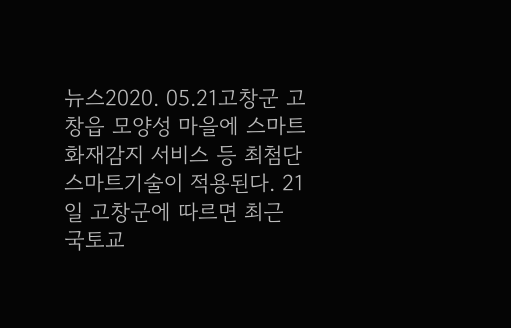뉴스2020. 05.21고창군 고창읍 모양성 마을에 스마트 화재감지 서비스 등 최첨단 스마트기술이 적용된다. 21일 고창군에 따르면 최근 국토교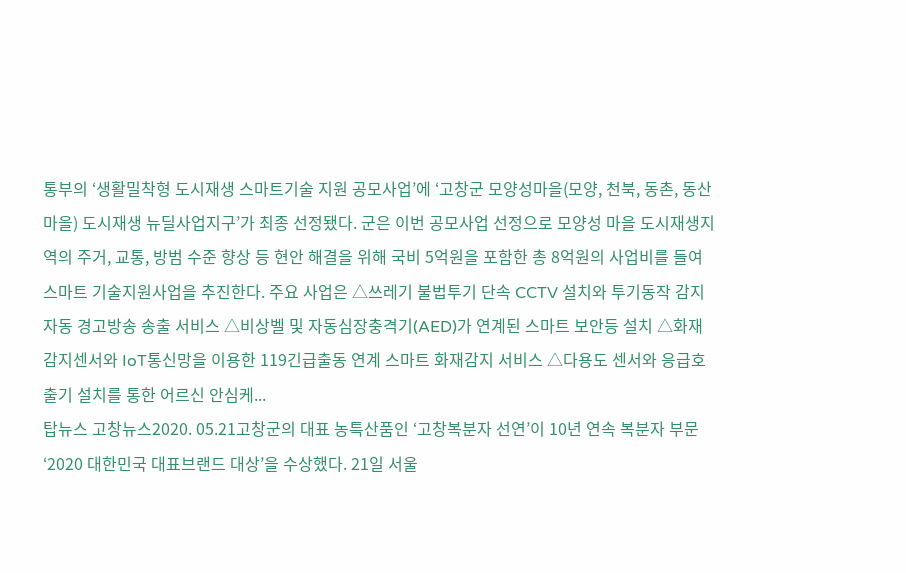통부의 ‘생활밀착형 도시재생 스마트기술 지원 공모사업’에 ‘고창군 모양성마을(모양, 천북, 동촌, 동산마을) 도시재생 뉴딜사업지구’가 최종 선정됐다. 군은 이번 공모사업 선정으로 모양성 마을 도시재생지역의 주거, 교통, 방범 수준 향상 등 현안 해결을 위해 국비 5억원을 포함한 총 8억원의 사업비를 들여 스마트 기술지원사업을 추진한다. 주요 사업은 △쓰레기 불법투기 단속 CCTV 설치와 투기동작 감지 자동 경고방송 송출 서비스 △비상벨 및 자동심장충격기(AED)가 연계된 스마트 보안등 설치 △화재 감지센서와 IoT통신망을 이용한 119긴급출동 연계 스마트 화재감지 서비스 △다용도 센서와 응급호출기 설치를 통한 어르신 안심케...
탑뉴스 고창뉴스2020. 05.21고창군의 대표 농특산품인 ‘고창복분자 선연’이 10년 연속 복분자 부문 ‘2020 대한민국 대표브랜드 대상’을 수상했다. 21일 서울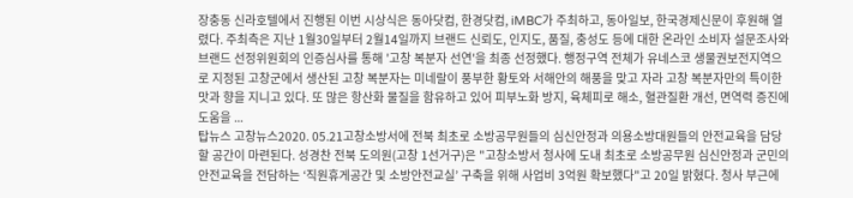장충동 신라호텔에서 진행된 이번 시상식은 동아닷컴, 한경닷컴, iMBC가 주최하고, 동아일보, 한국경제신문이 후원해 열렸다. 주최측은 지난 1월30일부터 2월14일까지 브랜드 신뢰도, 인지도, 품질, 충성도 등에 대한 온라인 소비자 설문조사와 브랜드 선정위원회의 인증심사를 통해 '고창 복분자 선연'을 최종 선정했다. 행정구역 전체가 유네스코 생물권보전지역으로 지정된 고창군에서 생산된 고창 복분자는 미네랄이 풍부한 황토와 서해안의 해풍을 맞고 자라 고창 복분자만의 특이한 맛과 향을 지니고 있다. 또 많은 항산화 물질을 함유하고 있어 피부노화 방지, 육체피로 해소, 혈관질환 개선, 면역력 증진에 도움을 ...
탑뉴스 고창뉴스2020. 05.21고창소방서에 전북 최초로 소방공무원들의 심신안정과 의용소방대원들의 안전교육을 담당할 공간이 마련된다. 성경찬 전북 도의원(고창 1선거구)은 "고창소방서 청사에 도내 최초로 소방공무원 심신안정과 군민의 안전교육을 전담하는 ‘직원휴게공간 및 소방안전교실’ 구축을 위해 사업비 3억원 확보했다"고 20일 밝혔다. 청사 부근에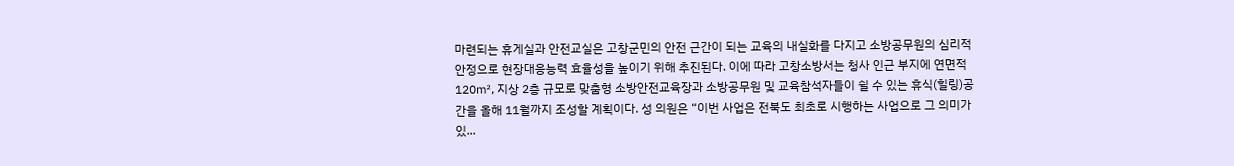마련되는 휴게실과 안전교실은 고창군민의 안전 근간이 되는 교육의 내실화를 다지고 소방공무원의 심리적 안정으로 현장대응능력 효율성을 높이기 위해 추진된다. 이에 따라 고창소방서는 청사 인근 부지에 연면적 120㎡, 지상 2층 규모로 맞춤형 소방안전교육장과 소방공무원 및 교육참석자들이 쉴 수 있는 휴식(힐링)공간을 올해 11월까지 조성할 계획이다. 성 의원은 “이번 사업은 전북도 최초로 시행하는 사업으로 그 의미가 있...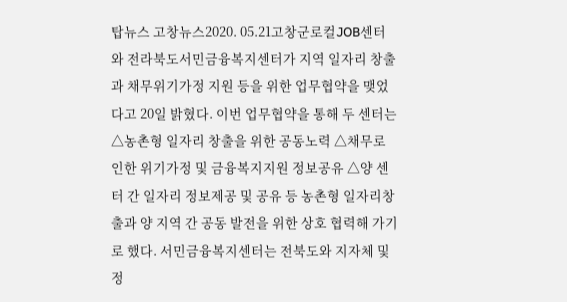탑뉴스 고창뉴스2020. 05.21고창군로컬JOB센터와 전라북도서민금융복지센터가 지역 일자리 창출과 채무위기가정 지원 등을 위한 업무협약을 맺었다고 20일 밝혔다. 이번 업무협약을 통해 두 센터는 △농촌형 일자리 창출을 위한 공동노력 △채무로 인한 위기가정 및 금융복지지원 정보공유 △양 센터 간 일자리 정보제공 및 공유 등 농촌형 일자리창출과 양 지역 간 공동 발전을 위한 상호 협력해 가기로 했다. 서민금융복지센터는 전북도와 지자체 및 정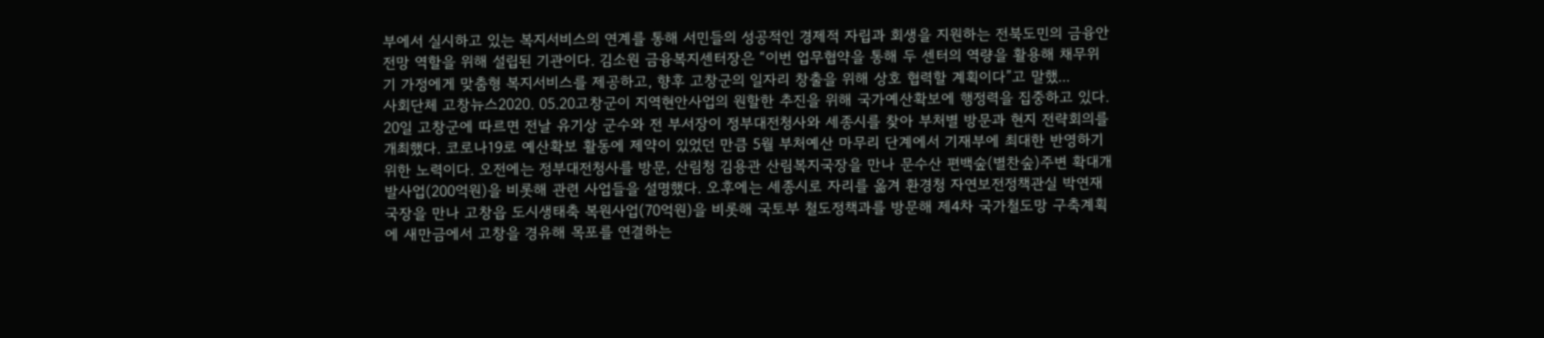부에서 실시하고 있는 복지서비스의 연계를 통해 서민들의 성공적인 경제적 자립과 회생을 지원하는 전북도민의 금융안전망 역할을 위해 설립된 기관이다. 김소원 금융복지센터장은 “이번 업무협약을 통해 두 센터의 역량을 활용해 채무위기 가정에게 맞춤형 복지서비스를 제공하고, 향후 고창군의 일자리 창출을 위해 상호 협력할 계획이다”고 말했...
사회단체 고창뉴스2020. 05.20고창군이 지역현안사업의 원할한 추진을 위해 국가예산확보에 행정력을 집중하고 있다. 20일 고창군에 따르면 전날 유기상 군수와 전 부서장이 정부대전청사와 세종시를 찾아 부처별 방문과 현지 전략회의를 개최했다. 코로나19로 예산확보 활동에 제약이 있었던 만큼 5월 부처예산 마무리 단계에서 기재부에 최대한 반영하기 위한 노력이다. 오전에는 정부대전청사를 방문, 산림청 김용관 산림복지국장을 만나 문수산 편백숲(별찬숲)주변 확대개발사업(200억원)을 비롯해 관련 사업들을 설명했다. 오후에는 세종시로 자리를 옮겨 환경청 자연보전정책관실 박연재 국장을 만나 고창읍 도시생태축 복원사업(70억원)을 비롯해 국토부 철도정책과를 방문해 제4차 국가철도망 구축계획에 새만금에서 고창을 경유해 목포를 연결하는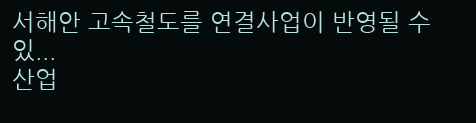서해안 고속철도를 연결사업이 반영될 수 있...
산업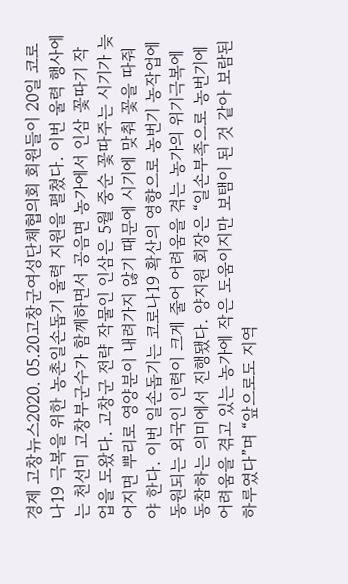경제 고창뉴스2020. 05.20고창군여성단체협의회 회원들이 20일 코로나19 극복을 위한 농촌일손돕기 울력 지원을 펼쳤다. 이번 울력 행사에는 천선미 고창부군수가 함께하면서 공음면 농가에서 인삼 꽃따기 작업을 도왔다. 고창군 전략 작물인 인삼은 5월 중순 꽃따주는 시기가 늦어지면 뿌리로 영양분이 내려가지 않기 때문에 시기에 맞춰 꽃을 따줘야 한다. 이번 일손돕기는 코로나19 확산의 영향으로 농번기 농작업에 동원되는 외국인 인력이 크게 줄어 어려움을 겪는 농가의 위기극복에 동참하는 의미에서 진행됐다. 양지원 회장은 “일손부족으로 농번기에 어려움을 겪고 있는 농가에 작은 도움이지만 보탬이 된 것 같아 보람된 하루였다”며 “앞으로도 지역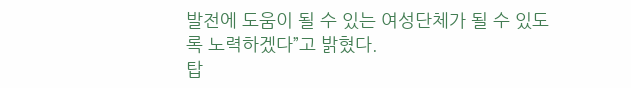발전에 도움이 될 수 있는 여성단체가 될 수 있도록 노력하겠다”고 밝혔다.
탑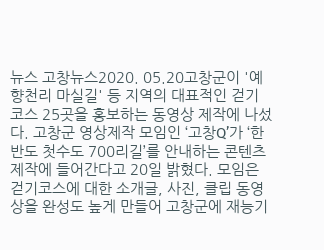뉴스 고창뉴스2020. 05.20고창군이 '예향천리 마실길' 등 지역의 대표적인 걷기코스 25곳을 홍보하는 동영상 제작에 나섰다. 고창군 영상제작 모임인 ‘고창Q’가 ‘한반도 첫수도 700리길’를 안내하는 콘텐츠 제작에 들어간다고 20일 밝혔다. 모임은 걷기코스에 대한 소개글, 사진, 클립 동영상을 완성도 높게 만들어 고창군에 재능기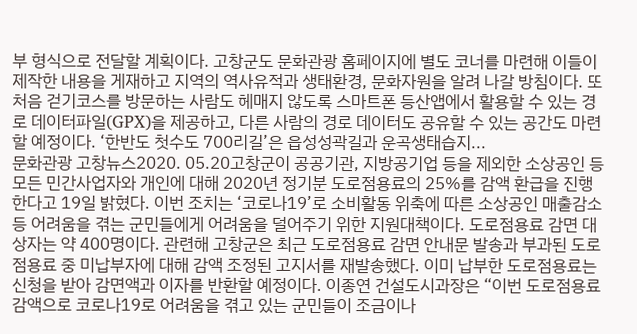부 형식으로 전달할 계획이다. 고창군도 문화관광 홈페이지에 별도 코너를 마련해 이들이 제작한 내용을 게재하고 지역의 역사유적과 생태환경, 문화자원을 알려 나갈 방침이다. 또 처음 걷기코스를 방문하는 사람도 헤매지 않도록 스마트폰 등산앱에서 활용할 수 있는 경로 데이터파일(GPX)을 제공하고, 다른 사람의 경로 데이터도 공유할 수 있는 공간도 마련할 예정이다. ‘한반도 첫수도 700리길’은 읍성성곽길과 운곡생태습지...
문화관광 고창뉴스2020. 05.20고창군이 공공기관, 지방공기업 등을 제외한 소상공인 등 모든 민간사업자와 개인에 대해 2020년 정기분 도로점용료의 25%를 감액 환급을 진행한다고 19일 밝혔다. 이번 조치는 ‘코로나19’로 소비활동 위축에 따른 소상공인 매출감소 등 어려움을 겪는 군민들에게 어려움을 덜어주기 위한 지원대책이다. 도로점용료 감면 대상자는 약 400명이다. 관련해 고창군은 최근 도로점용료 감면 안내문 발송과 부과된 도로점용료 중 미납부자에 대해 감액 조정된 고지서를 재발송했다. 이미 납부한 도로점용료는 신청을 받아 감면액과 이자를 반환할 예정이다. 이종연 건설도시과장은 “이번 도로점용료 감액으로 코로나19로 어려움을 겪고 있는 군민들이 조금이나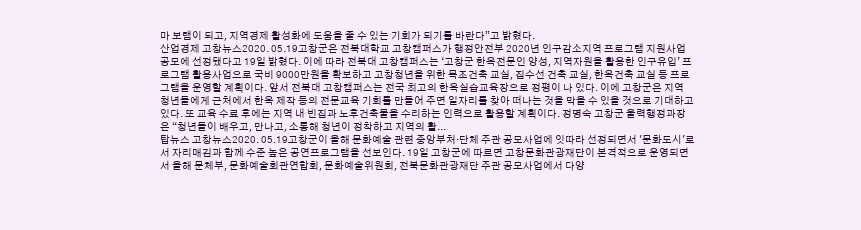마 보탬이 되고, 지역경제 활성화에 도움을 줄 수 있는 기회가 되기를 바란다”고 밝혔다.
산업경제 고창뉴스2020. 05.19고창군은 전북대학교 고창캠퍼스가 행정안전부 2020년 인구감소지역 프로그램 지원사업 공모에 선정됐다고 19일 밝혔다. 이에 따라 전북대 고창캠퍼스는 ‘고창군 한옥전문인 양성, 지역자원을 활용한 인구유입’ 프로그램 활용사업으로 국비 9000만원을 확보하고 고창청년을 위한 목조건축 교실, 집수선 건축 교실, 한옥건축 교실 등 프로그램을 운영할 계획이다. 앞서 전북대 고창캠퍼스는 전국 최고의 한옥실습교육장으로 정평이 나 있다. 이에 고창군은 지역 청년들에게 근처에서 한옥 제작 등의 전문교육 기회를 만들어 주면 일자리를 찾아 떠나는 것을 막을 수 있을 것으로 기대하고 있다. 또 교육 수료 후에는 지역 내 빈집과 노후건축물을 수리하는 인력으로 활용할 계획이다. 정명숙 고창군 울력행정과장은 “청년들이 배우고, 만나고, 소통해 청년이 정착하고 지역의 활...
탑뉴스 고창뉴스2020. 05.19고창군이 올해 문화예술 관련 중앙부처·단체 주관 공모사업에 잇따라 선정되면서 '문화도시'로서 자리매김과 함께 수준 높은 공연프로그램을 선보인다. 19일 고창군에 따르면 고창문화관광재단이 본격적으로 운영되면서 올해 문체부, 문화예술회관연합회, 문화예술위원회, 전북문화관광재단 주관 공모사업에서 다양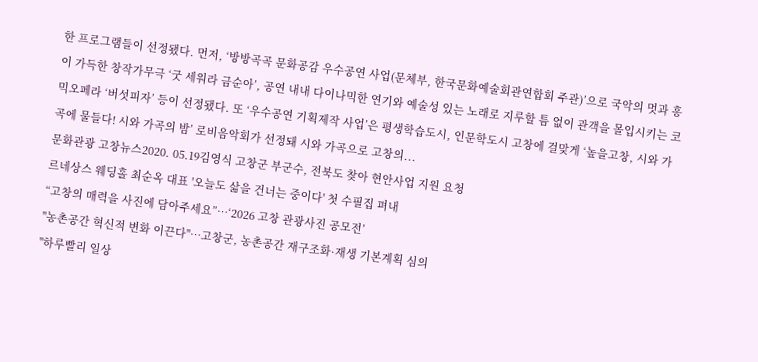한 프로그램들이 선정됐다. 먼저, ‘방방곡곡 문화공감 우수공연 사업(문체부, 한국문화예술회관연합회 주관)’으로 국악의 멋과 흥이 가득한 창작가무극 ‘굿 세워라 금순아’, 공연 내내 다이나믹한 연기와 예술성 있는 노래로 지루할 틈 없이 관객을 몰입시키는 코믹오페라 ‘버섯피자’ 등이 선정됐다. 또 ‘우수공연 기획제작 사업’은 평생학습도시, 인문학도시 고창에 걸맞게 ‘높을고창, 시와 가곡에 물들다! 시와 가곡의 밤’ 로비음악회가 선정돼 시와 가곡으로 고창의...
문화관광 고창뉴스2020. 05.19김영식 고창군 부군수, 전북도 찾아 현안사업 지원 요청
르네상스 웨딩홀 최순옥 대표 '오늘도 삶을 건너는 중이다' 첫 수필집 펴내
“고창의 매력을 사진에 담아주세요”…‘2026 고창 관광사진 공모전’
"농촌공간 혁신적 변화 이끈다"…고창군, 농촌공간 재구조화·재생 기본계획 심의
"하루빨리 일상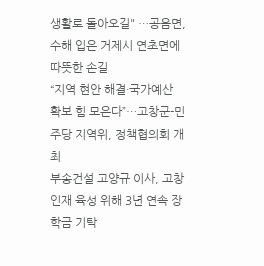생활로 돌아오길" …공음면, 수해 입은 거제시 연초면에 따뜻한 손길
“지역 현안 해결·국가예산 확보 힘 모은다”…고창군-민주당 지역위, 정책협의회 개최
부송건설 고양규 이사, 고창인재 육성 위해 3년 연속 장학금 기탁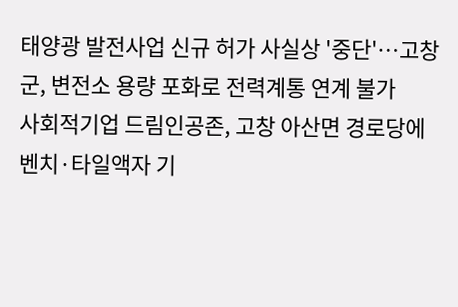태양광 발전사업 신규 허가 사실상 '중단'…고창군, 변전소 용량 포화로 전력계통 연계 불가
사회적기업 드림인공존, 고창 아산면 경로당에 벤치·타일액자 기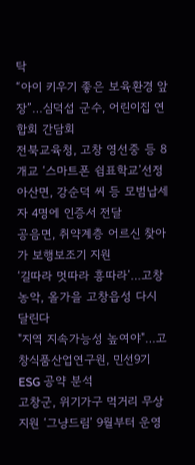탁
“아이 키우기 좋은 보육환경 앞장”…심덕섭 군수, 어린이집 연합회 간담회
전북교육청, 고창 영선중 등 8개교 ‘스마트폰 쉼표학교’선정
아산면, 강순덕 씨 등 모범납세자 4명에 인증서 전달
공음면, 취약계층 어르신 찾아가 보행보조기 지원
‘길따라 멋따라 흥따라’…고창농악, 올가을 고창읍성 다시 달린다
"지역 지속가능성 높여야"…고창식품산업연구원, 민선9기 ESG 공약 분석
고창군, 위기가구 먹거리 무상 지원 ‘그냥드림’ 9월부터 운영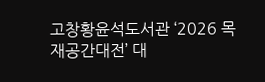고창황윤석도서관 ‘2026 목재공간대전’ 대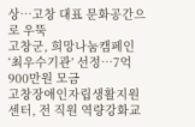상…고창 대표 문화공간으로 우뚝
고창군, 희망나눔캠페인 ‘최우수기관’ 선정…7억900만원 모금
고창장애인자립생활지원센터, 전 직원 역량강화교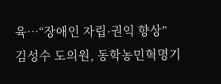육…“장애인 자립·권익 향상”
김성수 도의원, 동학농민혁명기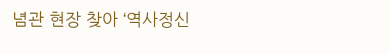념관 현장 찾아 ‘역사정신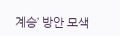계승’ 방안 모색